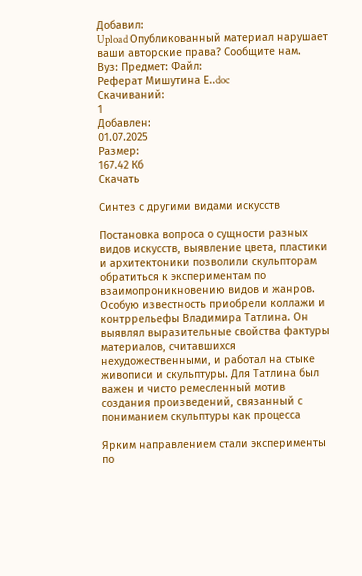Добавил:
Upload Опубликованный материал нарушает ваши авторские права? Сообщите нам.
Вуз: Предмет: Файл:
Реферат Мишутина Е..doc
Скачиваний:
1
Добавлен:
01.07.2025
Размер:
167.42 Кб
Скачать

Синтез с другими видами искусств

Постановка вопроса о сущности разных видов искусств, выявление цвета, пластики и архитектоники позволили скульпторам обратиться к экспериментам по взаимопроникновению видов и жанров. Особую известность приобрели коллажи и контррельефы Владимира Татлина. Он выявлял выразительные свойства фактуры материалов, считавшихся нехудожественными, и работал на стыке живописи и скульптуры. Для Татлина был важен и чисто ремесленный мотив создания произведений, связанный с пониманием скульптуры как процесса

Ярким направлением стали эксперименты по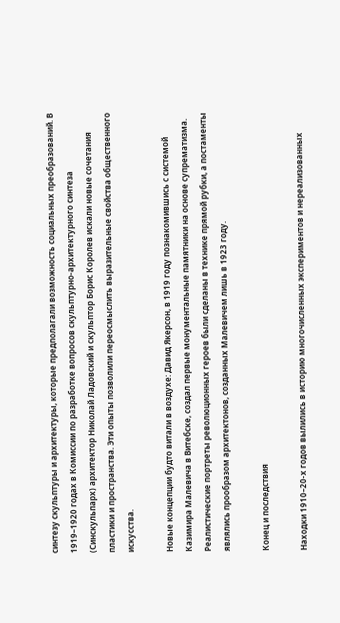синтезу скульптуры и архитектуры, которые предполагали возможность социальных преобразований. В 1919–1920 годах в Комиссии по разработке вопросов скульптурно-архитектурного синтеза (Синскульпарх) архитектор Николай Ладовский и скульптор Борис Королев искали новые сочетания пластики и пространства. Эти опыты позволили переосмыслить выразительные свойства общественного искусства.

Новые концепции будто витали в воздухе: Давид Якерсон, в 1919 году познакомившись с системой Казимира Малевича в Витебске, создал первые монументальные памятники на основе супрематизма. Реалистические портреты революционных героев были сделаны в технике прямой рубки, а постаменты являлись прообразом архитектонов, созданных Малевичем лишь в 1923 году.

Конец и последствия

Находки 1910–20-х годов вылились в историю многочисленных экспериментов и нереализованных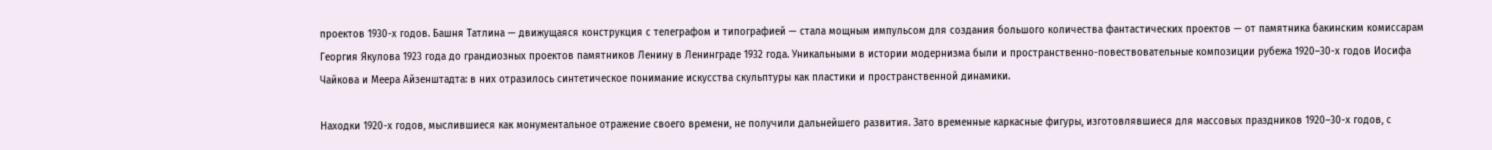проектов 1930-х годов. Башня Татлина — движущаяся конструкция с телеграфом и типографией — стала мощным импульсом для создания большого количества фантастических проектов — от памятника бакинским комиссарам Георгия Якулова 1923 года до грандиозных проектов памятников Ленину в Ленинграде 1932 года. Уникальными в истории модернизма были и пространственно-повествовательные композиции рубежа 1920–30-х годов Иосифа Чайкова и Меера Айзенштадта: в них отразилось синтетическое понимание искусства скульптуры как пластики и пространственной динамики.

Находки 1920-х годов, мыслившиеся как монументальное отражение своего времени, не получили дальнейшего развития. Зато временные каркасные фигуры, изготовлявшиеся для массовых праздников 1920–30-х годов, с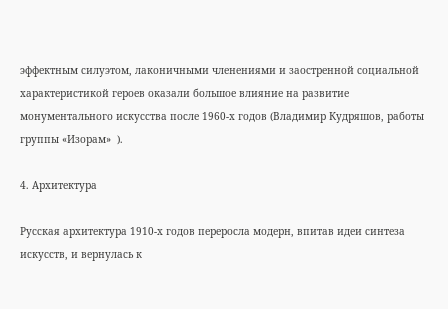эффектным силуэтом, лаконичными членениями и заостренной социальной характеристикой героев оказали большое влияние на развитие монументального искусства после 1960-х годов (Владимир Кудряшов, работы группы «Изорам»  ).

4. Архитектура

Русская архитектура 1910-х годов переросла модерн, впитав идеи синтеза искусств, и вернулась к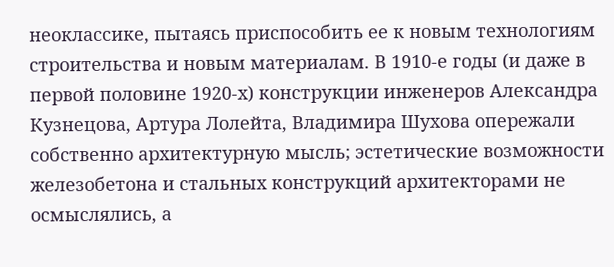неоклассике, пытаясь приспособить ее к новым технологиям строительства и новым материалам. В 1910-е годы (и даже в первой половине 1920-х) конструкции инженеров Александра Кузнецова, Артура Лолейта, Владимира Шухова опережали собственно архитектурную мысль; эстетические возможности железобетона и стальных конструкций архитекторами не осмыслялись, а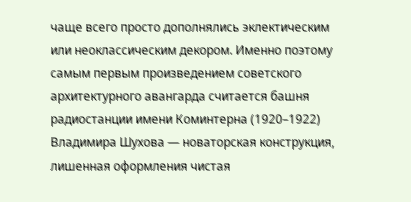чаще всего просто дополнялись эклектическим или неоклассическим декором. Именно поэтому самым первым произведением советского архитектурного авангарда считается башня радиостанции имени Коминтерна (1920–1922) Владимира Шухова — новаторская конструкция, лишенная оформления чистая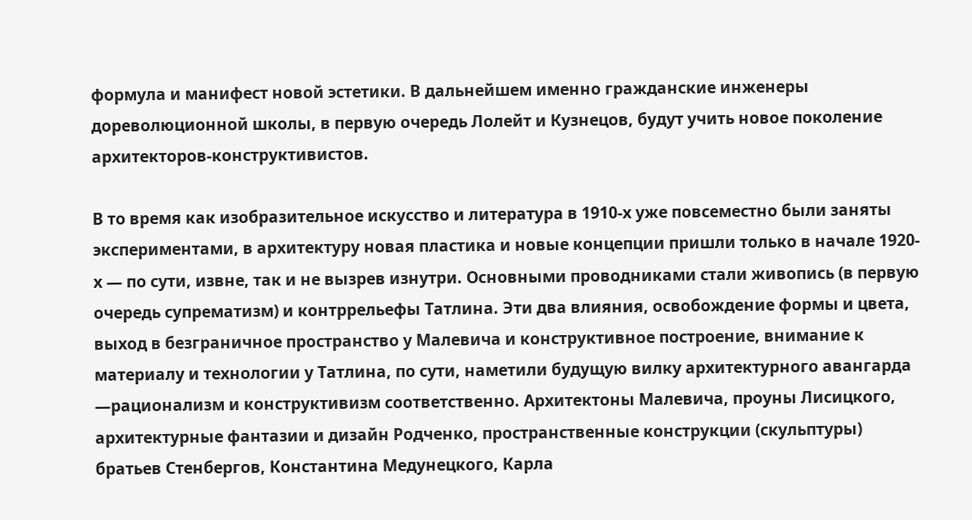формула и манифест новой эстетики. В дальнейшем именно гражданские инженеры дореволюционной школы, в первую очередь Лолейт и Кузнецов, будут учить новое поколение архитекторов-конструктивистов.

В то время как изобразительное искусство и литература в 1910-х уже повсеместно были заняты экспериментами, в архитектуру новая пластика и новые концепции пришли только в начале 1920-х — по сути, извне, так и не вызрев изнутри. Основными проводниками стали живопись (в первую очередь супрематизм) и контррельефы Татлина. Эти два влияния, освобождение формы и цвета, выход в безграничное пространство у Малевича и конструктивное построение, внимание к материалу и технологии у Татлина, по сути, наметили будущую вилку архитектурного авангарда —рационализм и конструктивизм соответственно. Архитектоны Малевича, проуны Лисицкого, архитектурные фантазии и дизайн Родченко, пространственные конструкции (скульптуры) братьев Стенбергов, Константина Медунецкого, Карла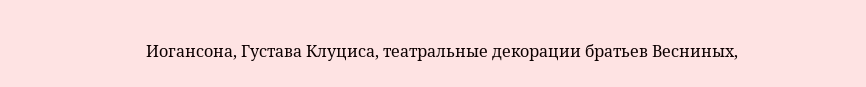Иогансона, Густава Клуциса, театральные декорации братьев Весниных,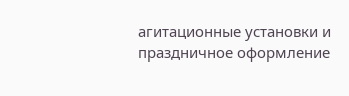агитационные установки и праздничное оформление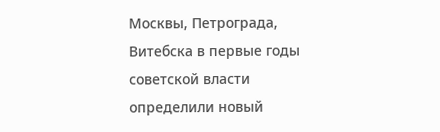Москвы, Петрограда, Витебска в первые годы советской власти определили новый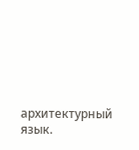архитектурный язык.